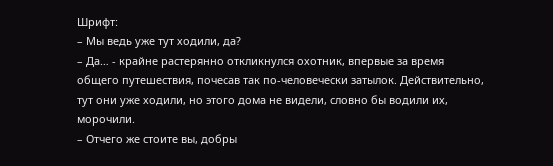Шрифт:
– Мы ведь уже тут ходили, да?
– Да… - крайне растерянно откликнулся охотник, впервые за время общего путешествия, почесав так по-человечески затылок. Действительно, тут они уже ходили, но этого дома не видели, словно бы водили их, морочили.
– Отчего же стоите вы, добры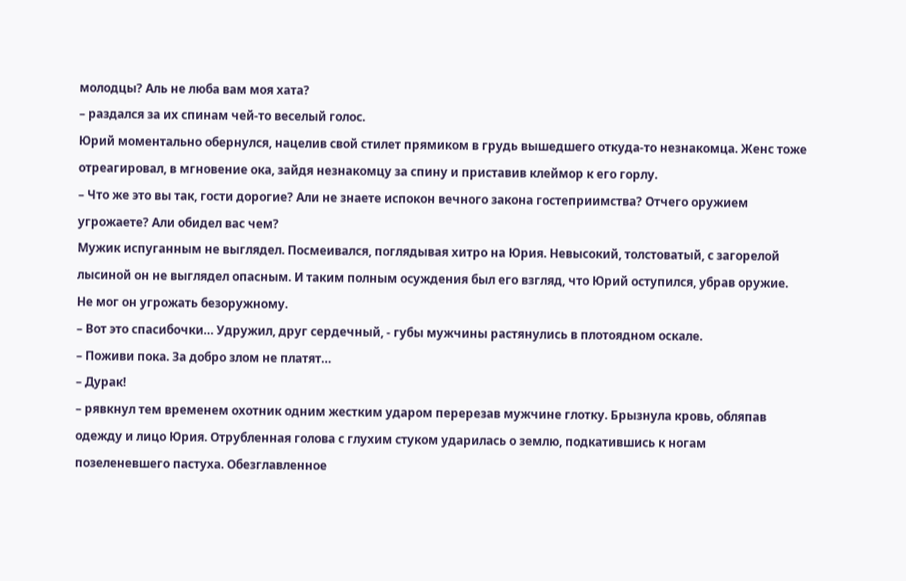молодцы? Аль не люба вам моя хата?
– раздался за их спинам чей-то веселый голос.
Юрий моментально обернулся, нацелив свой стилет прямиком в грудь вышедшего откуда-то незнакомца. Женс тоже отреагировал, в мгновение ока, зайдя незнакомцу за спину и приставив клеймор к его горлу.
– Что же это вы так, гости дорогие? Али не знаете испокон вечного закона гостеприимства? Отчего оружием угрожаете? Али обидел вас чем?
Мужик испуганным не выглядел. Посмеивался, поглядывая хитро на Юрия. Невысокий, толстоватый, с загорелой лысиной он не выглядел опасным. И таким полным осуждения был его взгляд, что Юрий оступился, убрав оружие. Не мог он угрожать безоружному.
– Вот это спасибочки… Удружил, друг сердечный, - губы мужчины растянулись в плотоядном оскале.
– Поживи пока. За добро злом не платят…
– Дурак!
– рявкнул тем временем охотник одним жестким ударом перерезав мужчине глотку. Брызнула кровь, обляпав одежду и лицо Юрия. Отрубленная голова с глухим стуком ударилась о землю, подкатившись к ногам позеленевшего пастуха. Обезглавленное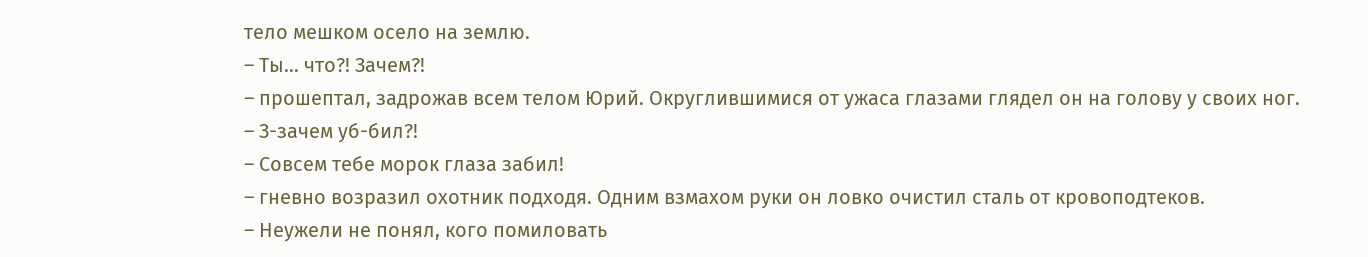тело мешком осело на землю.
– Ты… что?! Зачем?!
– прошептал, задрожав всем телом Юрий. Округлившимися от ужаса глазами глядел он на голову у своих ног.
– З-зачем уб-бил?!
– Совсем тебе морок глаза забил!
– гневно возразил охотник подходя. Одним взмахом руки он ловко очистил сталь от кровоподтеков.
– Неужели не понял, кого помиловать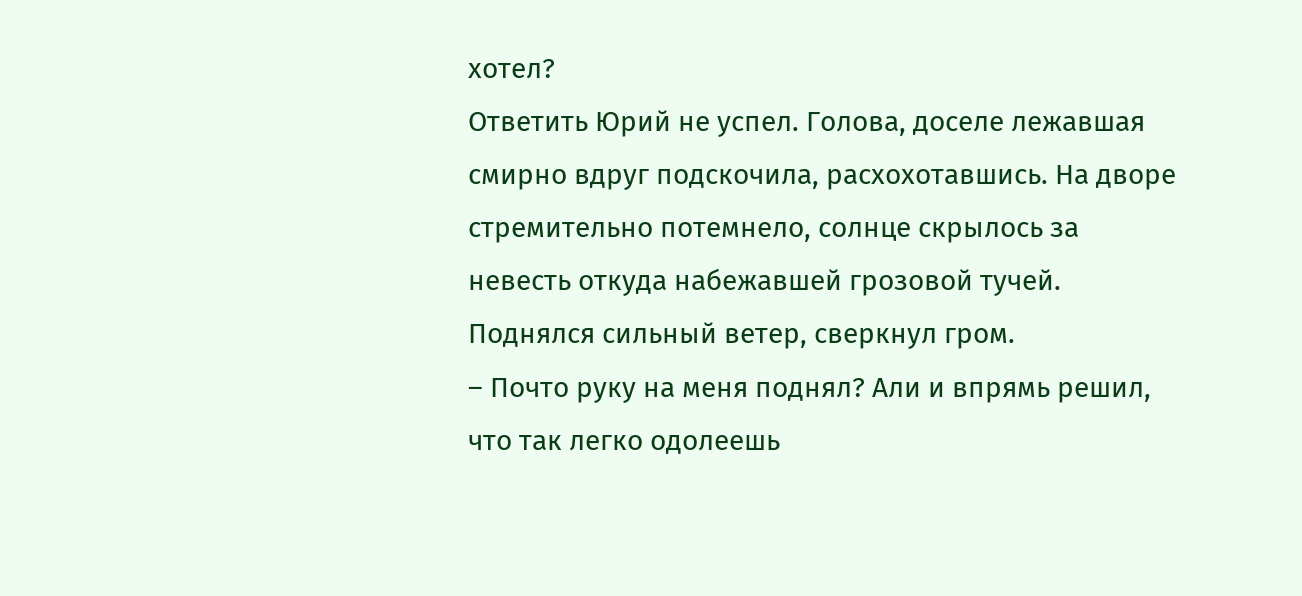хотел?
Ответить Юрий не успел. Голова, доселе лежавшая смирно вдруг подскочила, расхохотавшись. На дворе стремительно потемнело, солнце скрылось за невесть откуда набежавшей грозовой тучей. Поднялся сильный ветер, сверкнул гром.
– Почто руку на меня поднял? Али и впрямь решил, что так легко одолеешь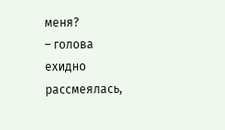меня?
– голова ехидно рассмеялась,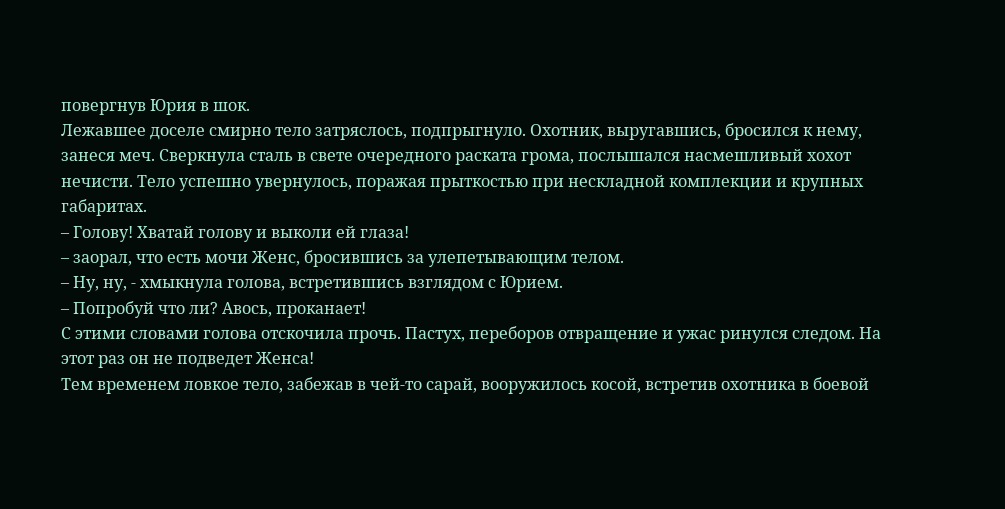повергнув Юрия в шок.
Лежавшее доселе смирно тело затряслось, подпрыгнуло. Охотник, выругавшись, бросился к нему, занеся меч. Сверкнула сталь в свете очередного раската грома, послышался насмешливый хохот нечисти. Тело успешно увернулось, поражая прыткостью при нескладной комплекции и крупных габаритах.
– Голову! Хватай голову и выколи ей глаза!
– заорал, что есть мочи Женс, бросившись за улепетывающим телом.
– Ну, ну, - хмыкнула голова, встретившись взглядом с Юрием.
– Попробуй что ли? Авось, проканает!
С этими словами голова отскочила прочь. Пастух, переборов отвращение и ужас ринулся следом. На этот раз он не подведет Женса!
Тем временем ловкое тело, забежав в чей-то сарай, вооружилось косой, встретив охотника в боевой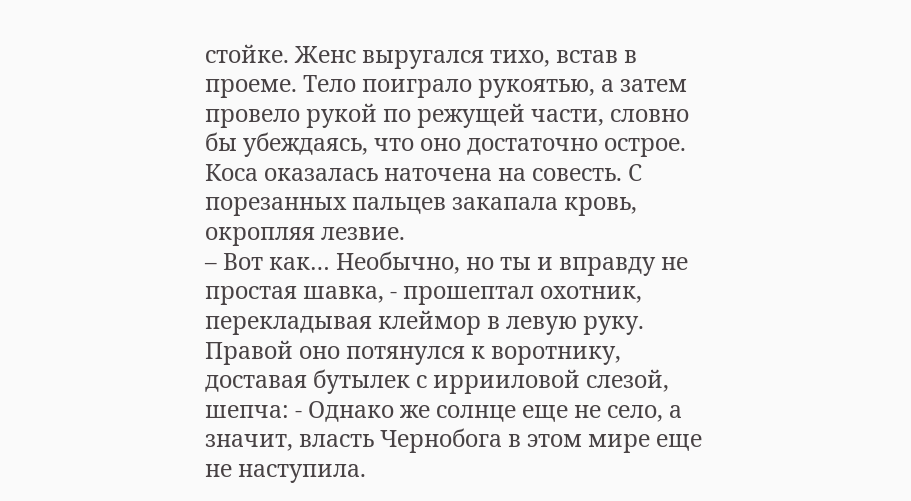стойке. Женс выругался тихо, встав в проеме. Тело поиграло рукоятью, а затем провело рукой по режущей части, словно бы убеждаясь, что оно достаточно острое. Коса оказалась наточена на совесть. С порезанных пальцев закапала кровь, окропляя лезвие.
– Вот как… Необычно, но ты и вправду не простая шавка, - прошептал охотник, перекладывая клеймор в левую руку. Правой оно потянулся к воротнику, доставая бутылек с иррииловой слезой, шепча: - Однако же солнце еще не село, а значит, власть Чернобога в этом мире еще не наступила.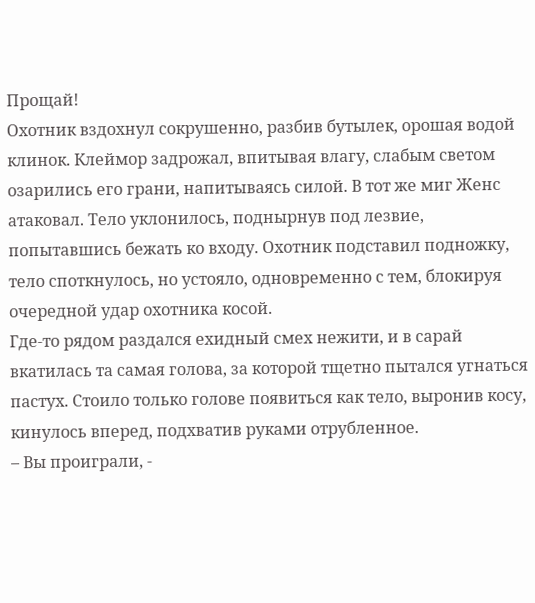Прощай!
Охотник вздохнул сокрушенно, разбив бутылек, орошая водой клинок. Клеймор задрожал, впитывая влагу, слабым светом озарились его грани, напитываясь силой. В тот же миг Женс атаковал. Тело уклонилось, поднырнув под лезвие, попытавшись бежать ко входу. Охотник подставил подножку, тело споткнулось, но устояло, одновременно с тем, блокируя очередной удар охотника косой.
Где-то рядом раздался ехидный смех нежити, и в сарай вкатилась та самая голова, за которой тщетно пытался угнаться пастух. Стоило только голове появиться как тело, выронив косу, кинулось вперед, подхватив руками отрубленное.
– Вы проиграли, -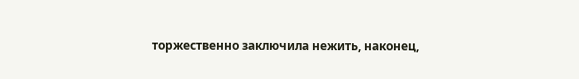торжественно заключила нежить, наконец,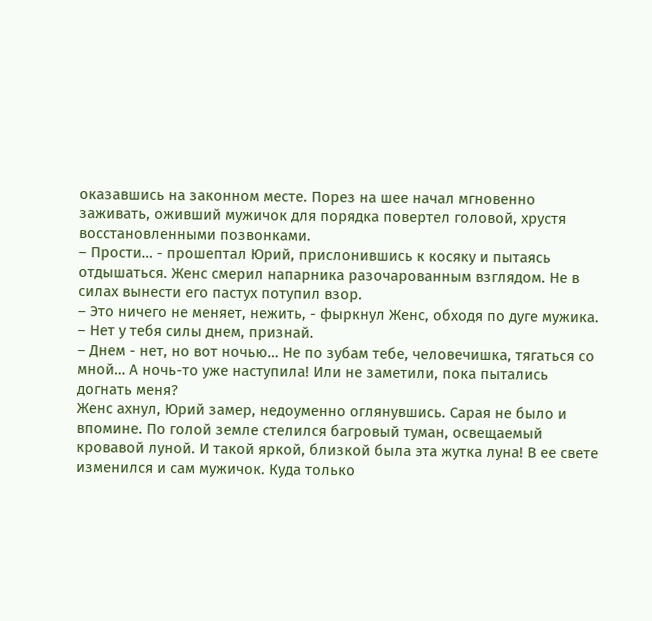оказавшись на законном месте. Порез на шее начал мгновенно заживать, оживший мужичок для порядка повертел головой, хрустя восстановленными позвонками.
– Прости… - прошептал Юрий, прислонившись к косяку и пытаясь отдышаться. Женс смерил напарника разочарованным взглядом. Не в силах вынести его пастух потупил взор.
– Это ничего не меняет, нежить, - фыркнул Женс, обходя по дуге мужика.
– Нет у тебя силы днем, признай.
– Днем - нет, но вот ночью… Не по зубам тебе, человечишка, тягаться со мной… А ночь-то уже наступила! Или не заметили, пока пытались догнать меня?
Женс ахнул, Юрий замер, недоуменно оглянувшись. Сарая не было и впомине. По голой земле стелился багровый туман, освещаемый кровавой луной. И такой яркой, близкой была эта жутка луна! В ее свете изменился и сам мужичок. Куда только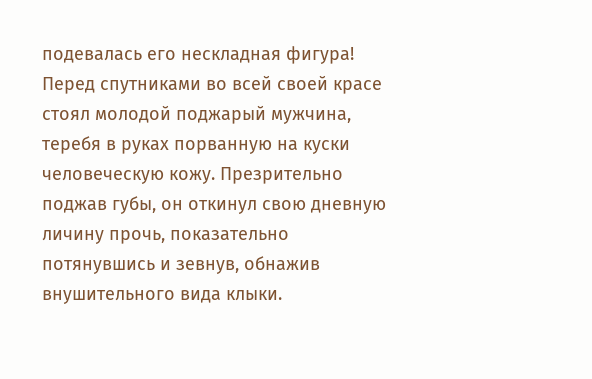подевалась его нескладная фигура! Перед спутниками во всей своей красе стоял молодой поджарый мужчина, теребя в руках порванную на куски человеческую кожу. Презрительно поджав губы, он откинул свою дневную личину прочь, показательно потянувшись и зевнув, обнажив внушительного вида клыки.